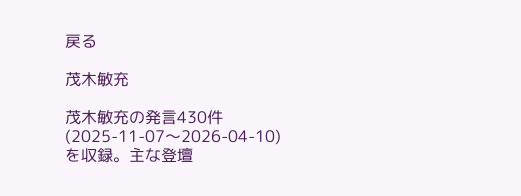戻る

茂木敏充

茂木敏充の発言430件(2025-11-07〜2026-04-10)を収録。主な登壇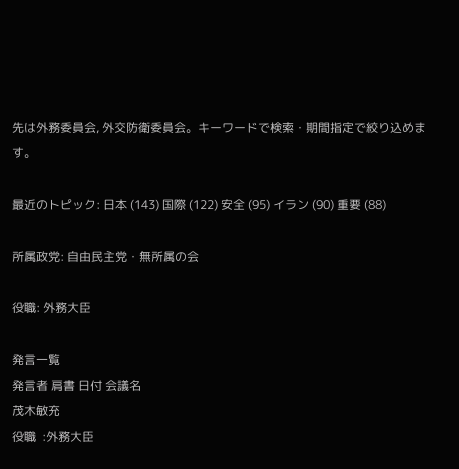先は外務委員会, 外交防衛委員会。キーワードで検索・期間指定で絞り込めます。

最近のトピック: 日本 (143) 国際 (122) 安全 (95) イラン (90) 重要 (88)

所属政党: 自由民主党・無所属の会

役職: 外務大臣

発言一覧
発言者 肩書 日付 会議名
茂木敏充
役職  :外務大臣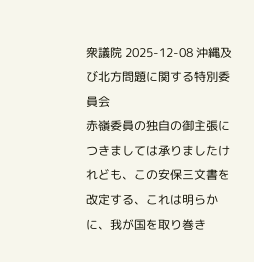衆議院 2025-12-08 沖縄及び北方問題に関する特別委員会
赤嶺委員の独自の御主張につきましては承りましたけれども、この安保三文書を改定する、これは明らかに、我が国を取り巻き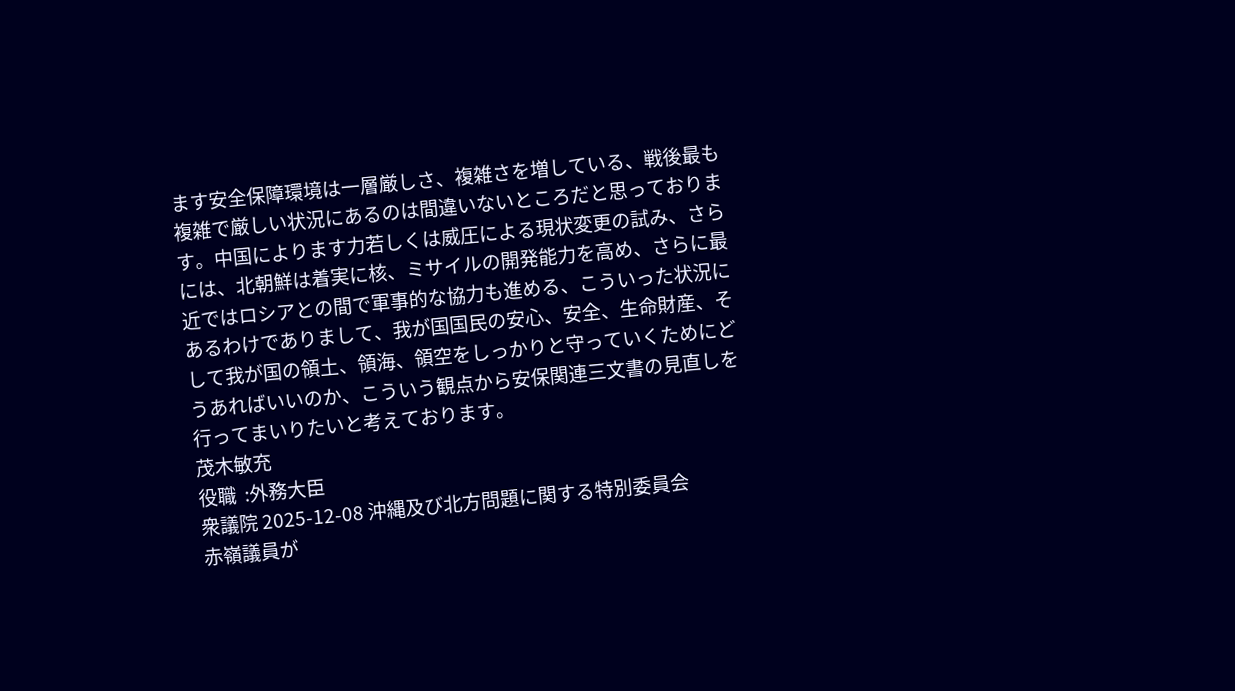ます安全保障環境は一層厳しさ、複雑さを増している、戦後最も複雑で厳しい状況にあるのは間違いないところだと思っております。中国によります力若しくは威圧による現状変更の試み、さらには、北朝鮮は着実に核、ミサイルの開発能力を高め、さらに最近ではロシアとの間で軍事的な協力も進める、こういった状況にあるわけでありまして、我が国国民の安心、安全、生命財産、そして我が国の領土、領海、領空をしっかりと守っていくためにどうあればいいのか、こういう観点から安保関連三文書の見直しを行ってまいりたいと考えております。
茂木敏充
役職  :外務大臣
衆議院 2025-12-08 沖縄及び北方問題に関する特別委員会
赤嶺議員が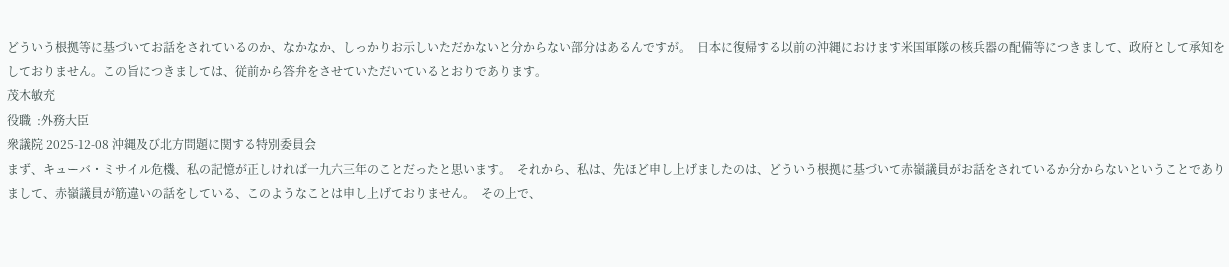どういう根拠等に基づいてお話をされているのか、なかなか、しっかりお示しいただかないと分からない部分はあるんですが。  日本に復帰する以前の沖縄におけます米国軍隊の核兵器の配備等につきまして、政府として承知をしておりません。この旨につきましては、従前から答弁をさせていただいているとおりであります。
茂木敏充
役職  :外務大臣
衆議院 2025-12-08 沖縄及び北方問題に関する特別委員会
まず、キューバ・ミサイル危機、私の記憶が正しければ一九六三年のことだったと思います。  それから、私は、先ほど申し上げましたのは、どういう根拠に基づいて赤嶺議員がお話をされているか分からないということでありまして、赤嶺議員が筋違いの話をしている、このようなことは申し上げておりません。  その上で、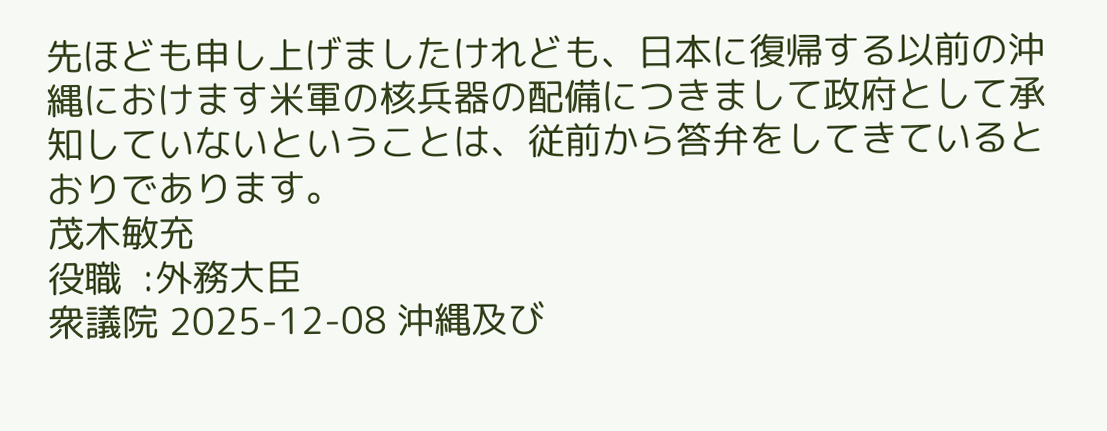先ほども申し上げましたけれども、日本に復帰する以前の沖縄におけます米軍の核兵器の配備につきまして政府として承知していないということは、従前から答弁をしてきているとおりであります。
茂木敏充
役職  :外務大臣
衆議院 2025-12-08 沖縄及び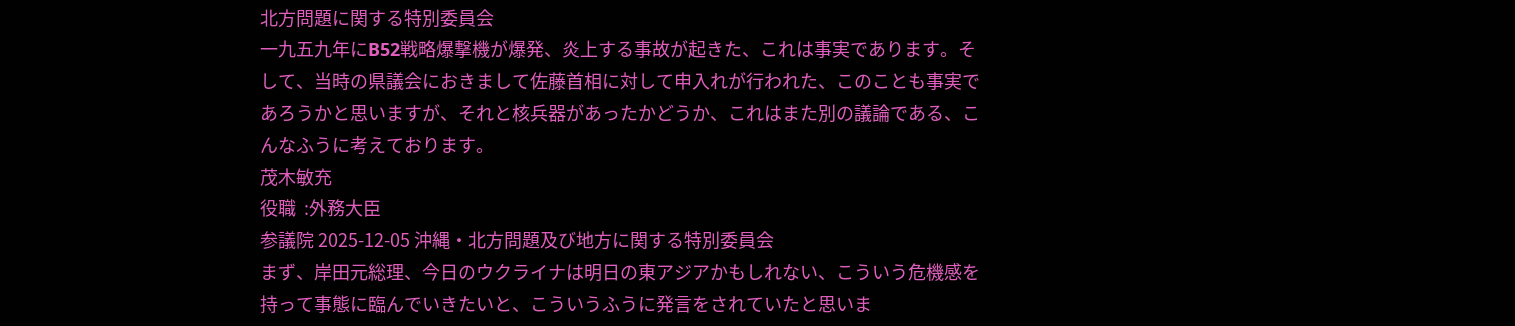北方問題に関する特別委員会
一九五九年にB52戦略爆撃機が爆発、炎上する事故が起きた、これは事実であります。そして、当時の県議会におきまして佐藤首相に対して申入れが行われた、このことも事実であろうかと思いますが、それと核兵器があったかどうか、これはまた別の議論である、こんなふうに考えております。
茂木敏充
役職  :外務大臣
参議院 2025-12-05 沖縄・北方問題及び地方に関する特別委員会
まず、岸田元総理、今日のウクライナは明日の東アジアかもしれない、こういう危機感を持って事態に臨んでいきたいと、こういうふうに発言をされていたと思いま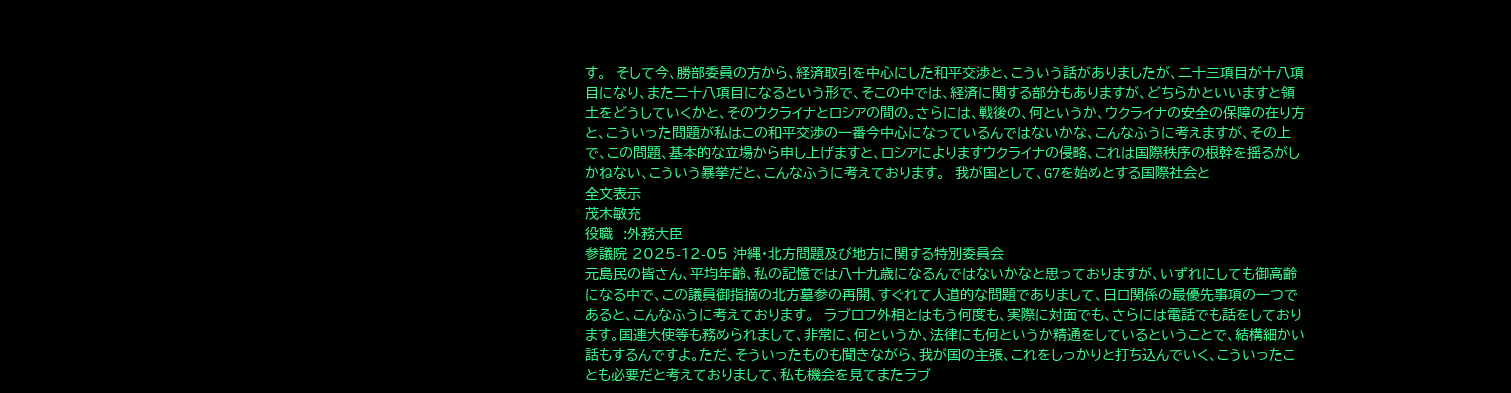す。  そして今、勝部委員の方から、経済取引を中心にした和平交渉と、こういう話がありましたが、二十三項目が十八項目になり、また二十八項目になるという形で、そこの中では、経済に関する部分もありますが、どちらかといいますと領土をどうしていくかと、そのウクライナとロシアの間の。さらには、戦後の、何というか、ウクライナの安全の保障の在り方と、こういった問題が私はこの和平交渉の一番今中心になっているんではないかな、こんなふうに考えますが、その上で、この問題、基本的な立場から申し上げますと、ロシアによりますウクライナの侵略、これは国際秩序の根幹を揺るがしかねない、こういう暴挙だと、こんなふうに考えております。  我が国として、G7を始めとする国際社会と
全文表示
茂木敏充
役職  :外務大臣
参議院 2025-12-05 沖縄・北方問題及び地方に関する特別委員会
元島民の皆さん、平均年齢、私の記憶では八十九歳になるんではないかなと思っておりますが、いずれにしても御高齢になる中で、この議員御指摘の北方墓参の再開、すぐれて人道的な問題でありまして、日ロ関係の最優先事項の一つであると、こんなふうに考えております。  ラブロフ外相とはもう何度も、実際に対面でも、さらには電話でも話をしております。国連大使等も務められまして、非常に、何というか、法律にも何というか精通をしているということで、結構細かい話もするんですよ。ただ、そういったものも聞きながら、我が国の主張、これをしっかりと打ち込んでいく、こういったことも必要だと考えておりまして、私も機会を見てまたラブ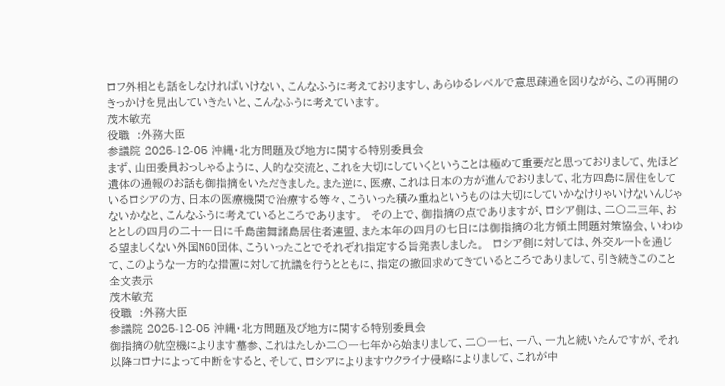ロフ外相とも話をしなければいけない、こんなふうに考えておりますし、あらゆるレベルで意思疎通を図りながら、この再開のきっかけを見出していきたいと、こんなふうに考えています。
茂木敏充
役職  :外務大臣
参議院 2025-12-05 沖縄・北方問題及び地方に関する特別委員会
まず、山田委員おっしゃるように、人的な交流と、これを大切にしていくということは極めて重要だと思っておりまして、先ほど遺体の通報のお話も御指摘をいただきました。また逆に、医療、これは日本の方が進んでおりまして、北方四島に居住をしているロシアの方、日本の医療機関で治療する等々、こういった積み重ねというものは大切にしていかなけりゃいけないんじゃないかなと、こんなふうに考えているところであります。  その上で、御指摘の点でありますが、ロシア側は、二〇二三年、おととしの四月の二十一日に千島歯舞諸島居住者連盟、また本年の四月の七日には御指摘の北方領土問題対策協会、いわゆる望ましくない外国NGO団体、こういったことでそれぞれ指定する旨発表しました。  ロシア側に対しては、外交ルートを通じて、このような一方的な措置に対して抗議を行うとともに、指定の撤回求めてきているところでありまして、引き続きこのこと
全文表示
茂木敏充
役職  :外務大臣
参議院 2025-12-05 沖縄・北方問題及び地方に関する特別委員会
御指摘の航空機によります墓参、これはたしか二〇一七年から始まりまして、二〇一七、一八、一九と続いたんですが、それ以降コロナによって中断をすると、そして、ロシアによりますウクライナ侵略によりまして、これが中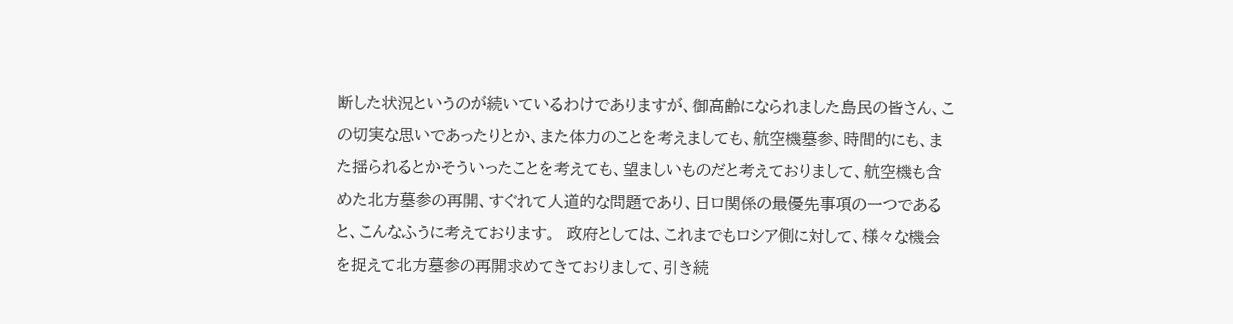断した状況というのが続いているわけでありますが、御高齢になられました島民の皆さん、この切実な思いであったりとか、また体力のことを考えましても、航空機墓参、時間的にも、また揺られるとかそういったことを考えても、望ましいものだと考えておりまして、航空機も含めた北方墓参の再開、すぐれて人道的な問題であり、日ロ関係の最優先事項の一つであると、こんなふうに考えております。  政府としては、これまでもロシア側に対して、様々な機会を捉えて北方墓参の再開求めてきておりまして、引き続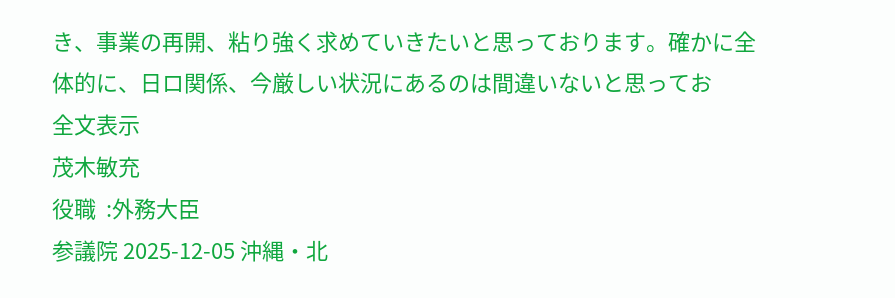き、事業の再開、粘り強く求めていきたいと思っております。確かに全体的に、日ロ関係、今厳しい状況にあるのは間違いないと思ってお
全文表示
茂木敏充
役職  :外務大臣
参議院 2025-12-05 沖縄・北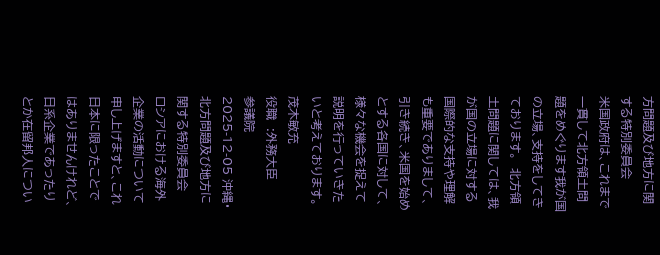方問題及び地方に関する特別委員会
米国政府は、これまで一貫して北方領土問題をめぐります我が国の立場、支持をしてきております。  北方領土問題に関しては、我が国の立場に対する国際的な支持や理解も重要でありまして、引き続き、米国を始めとする各国に対して、様々な機会を捉えて説明を行っていきたいと考えております。
茂木敏充
役職  :外務大臣
参議院 2025-12-05 沖縄・北方問題及び地方に関する特別委員会
ロシアにおける海外企業の活動について申し上げますと、これ日本に限ったことではありませんけれど、日系企業であったりとか在留邦人につい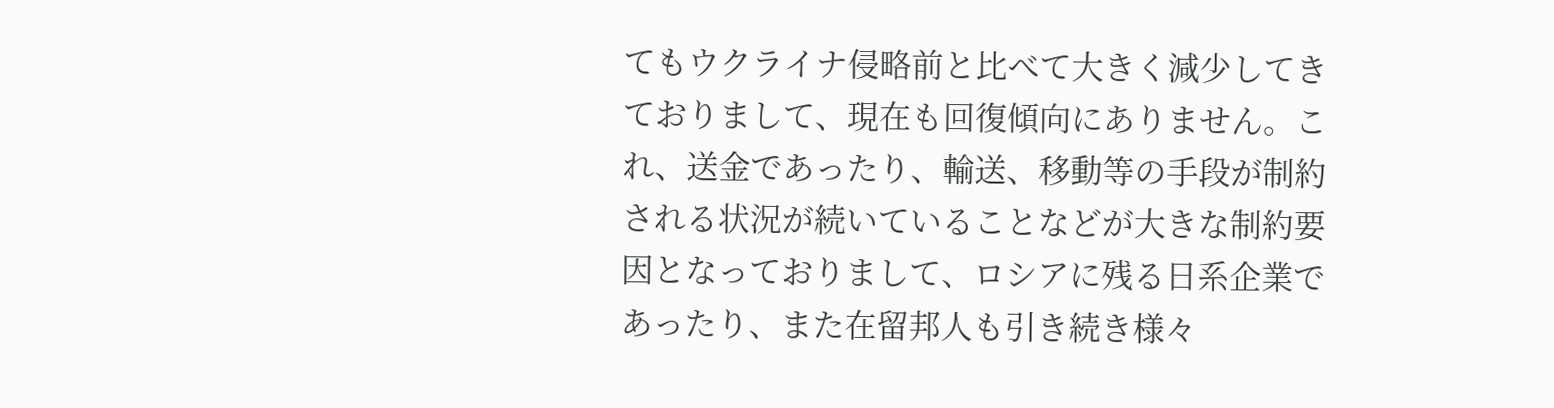てもウクライナ侵略前と比べて大きく減少してきておりまして、現在も回復傾向にありません。これ、送金であったり、輸送、移動等の手段が制約される状況が続いていることなどが大きな制約要因となっておりまして、ロシアに残る日系企業であったり、また在留邦人も引き続き様々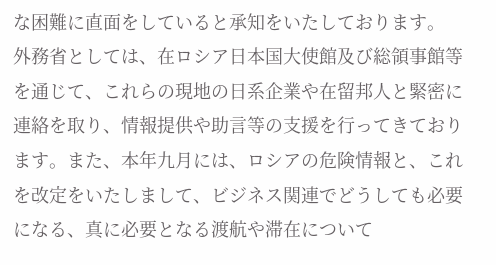な困難に直面をしていると承知をいたしております。  外務省としては、在ロシア日本国大使館及び総領事館等を通じて、これらの現地の日系企業や在留邦人と緊密に連絡を取り、情報提供や助言等の支援を行ってきております。また、本年九月には、ロシアの危険情報と、これを改定をいたしまして、ビジネス関連でどうしても必要になる、真に必要となる渡航や滞在について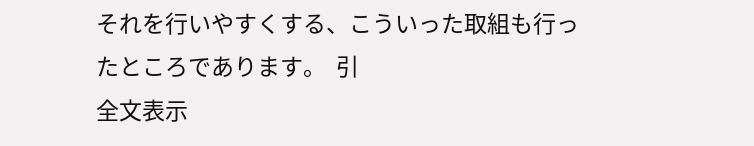それを行いやすくする、こういった取組も行ったところであります。  引
全文表示